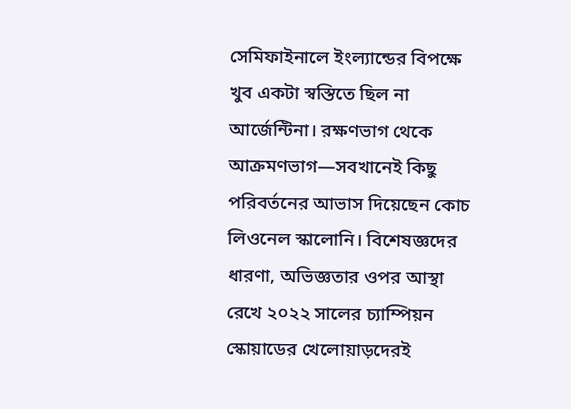সেমিফাইনালে ইংল্যান্ডের বিপক্ষে খুব একটা স্বস্তিতে ছিল না আর্জেন্টিনা। রক্ষণভাগ থেকে আক্রমণভাগ—সবখানেই কিছু পরিবর্তনের আভাস দিয়েছেন কোচ লিওনেল স্কালোনি। বিশেষজ্ঞদের ধারণা, অভিজ্ঞতার ওপর আস্থা রেখে ২০২২ সালের চ্যাম্পিয়ন স্কোয়াডের খেলোয়াড়দেরই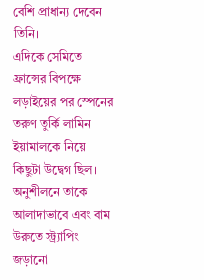বেশি প্রাধান্য দেবেন তিনি।
এদিকে সেমিতে ফ্রান্সের বিপক্ষে লড়াইয়ের পর স্পেনের তরুণ তুর্কি লামিন ইয়ামালকে নিয়ে কিছুটা উদ্বেগ ছিল। অনুশীলনে তাকে আলাদাভাবে এবং বাম উরুতে স্ট্র্যাপিং জড়ানো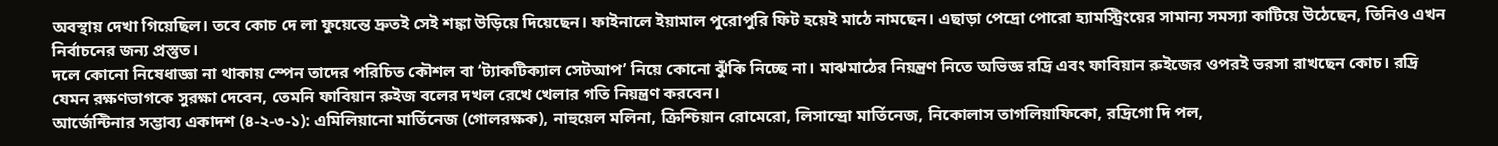অবস্থায় দেখা গিয়েছিল। তবে কোচ দে লা ফুয়েন্তে দ্রুতই সেই শঙ্কা উড়িয়ে দিয়েছেন। ফাইনালে ইয়ামাল পুরোপুরি ফিট হয়েই মাঠে নামছেন। এছাড়া পেদ্রো পোরো হ্যামস্ট্রিংয়ের সামান্য সমস্যা কাটিয়ে উঠেছেন, তিনিও এখন নির্বাচনের জন্য প্রস্তুত।
দলে কোনো নিষেধাজ্ঞা না থাকায় স্পেন তাদের পরিচিত কৌশল বা ‘ট্যাকটিক্যাল সেটআপ’ নিয়ে কোনো ঝুঁকি নিচ্ছে না। মাঝমাঠের নিয়ন্ত্রণ নিতে অভিজ্ঞ রদ্রি এবং ফাবিয়ান রুইজের ওপরই ভরসা রাখছেন কোচ। রদ্রি যেমন রক্ষণভাগকে সুরক্ষা দেবেন, তেমনি ফাবিয়ান রুইজ বলের দখল রেখে খেলার গতি নিয়ন্ত্রণ করবেন।
আর্জেন্টিনার সম্ভাব্য একাদশ (৪-২-৩-১): এমিলিয়ানো মার্তিনেজ (গোলরক্ষক), নাহুয়েল মলিনা, ক্রিশ্চিয়ান রোমেরো, লিসান্দ্রো মার্তিনেজ, নিকোলাস তাগলিয়াফিকো, রদ্রিগো দি পল,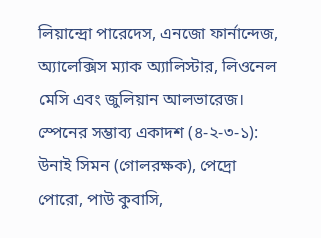লিয়ান্দ্রো পারেদেস, এনজো ফার্নান্দেজ, অ্যালেক্সিস ম্যাক অ্যালিস্টার, লিওনেল মেসি এবং জুলিয়ান আলভারেজ।
স্পেনের সম্ভাব্য একাদশ (৪-২-৩-১): উনাই সিমন (গোলরক্ষক), পেদ্রো পোরো, পাউ কুবাসি,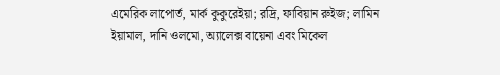এমেরিক লাপোর্ত, মার্ক কুকুরেইয়া; রদ্রি, ফাবিয়ান রুইজ; লামিন ইয়ামাল, দানি ওলমো, অ্যালেক্স বায়েনা এবং মিকেল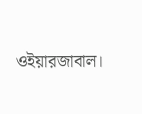ওইয়ারজাবাল।